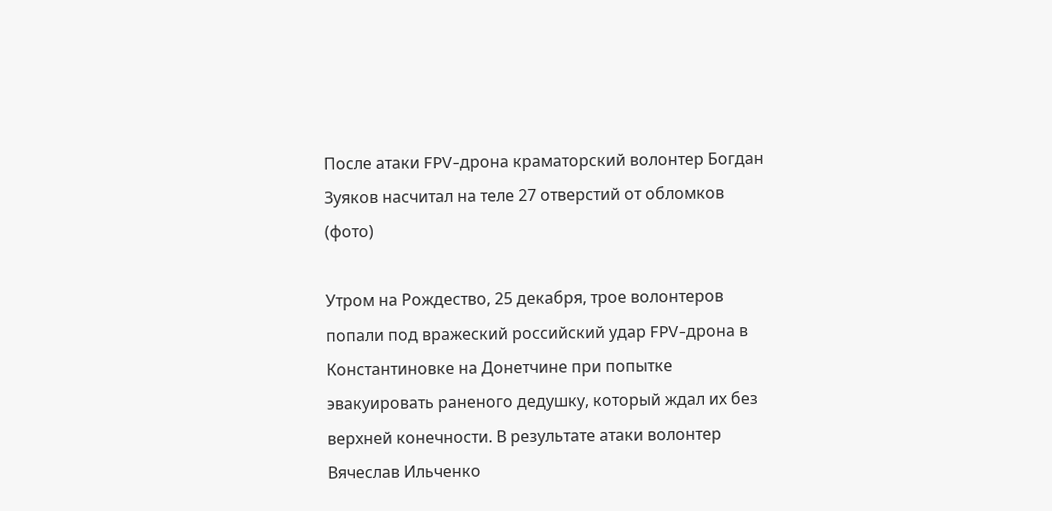После атаки FPV-дрона краматорский волонтер Богдан Зуяков насчитал на теле 27 отверстий от обломков (фото)

Утром на Рождество, 25 декабря, трое волонтеров попали под вражеский российский удар FPV-дрона в Константиновке на Донетчине при попытке эвакуировать раненого дедушку, который ждал их без верхней конечности. В результате атаки волонтер Вячеслав Ильченко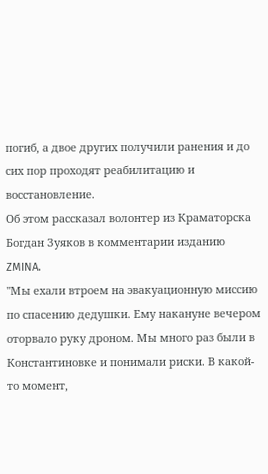погиб, а двое других получили ранения и до сих пор проходят реабилитацию и восстановление.
Об этом рассказал волонтер из Краматорска Богдан Зуяков в комментарии изданию ZMINA.
"Мы ехали втроем на эвакуационную миссию по спасению дедушки. Ему накануне вечером оторвало руку дроном. Мы много раз были в Константиновке и понимали риски. В какой-то момент,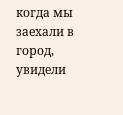когда мы заехали в город, увидели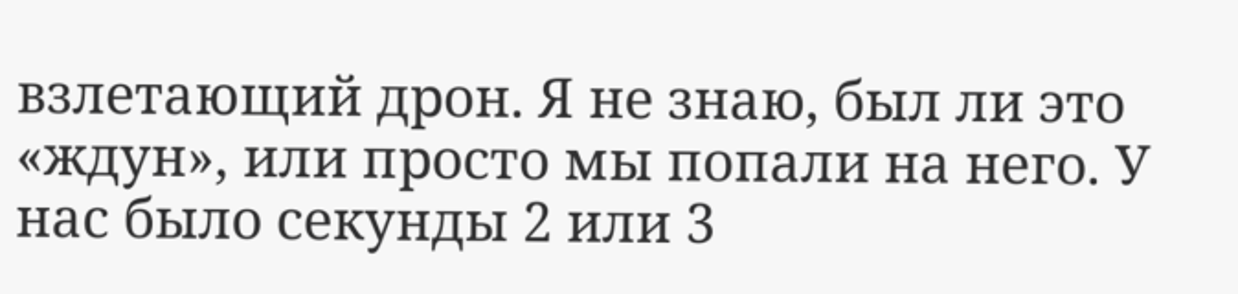взлетающий дрон. Я не знаю, был ли это «ждун», или просто мы попали на него. У нас было секунды 2 или 3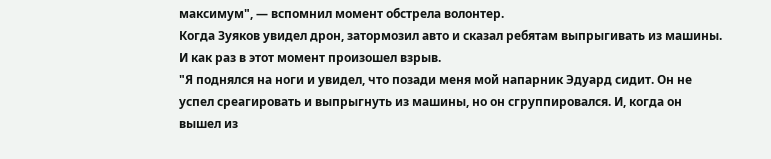максимум", — вспомнил момент обстрела волонтер.
Когда Зуяков увидел дрон, затормозил авто и сказал ребятам выпрыгивать из машины. И как раз в этот момент произошел взрыв.
"Я поднялся на ноги и увидел, что позади меня мой напарник Эдуард сидит. Он не успел среагировать и выпрыгнуть из машины, но он сгруппировался. И, когда он вышел из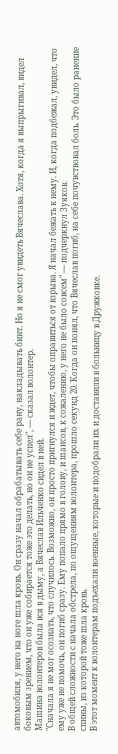автомобиля, у него на ноге шла кровь. Он сразу начал обрабатывать себе рану, накладывать бинт. Но я не смог увидеть Вячеслава. Хотя, когда я выпрыгивал, видел боковым зрением, что он уже собирается тоже это делать, но он не успел", — сказал волонтер.
Машина волонтеров была вся в дыму, а Вячеслав Ильченко сидел в ней.
"Сначала я не мог осознать, что случилось. Возможно, он просто пригнулся и ждет, чтобы оправиться от взрыва. Я начал бежать к нему. И, когда подбежал, увидел, что ему уже не помочь, он погиб сразу. Ему попало прямо в голову, и шансов, к сожалению, у него не было совсем" — подчеркнул Зуяков.
В общей сложности с начала обстрела, по ощущениям волонтера, прошло секунд 20. Когда он понял, что Вячеслав погиб, на себе почувствовал боль. Это было ранение спины, из которой тоже шла кровь.
В этот момент к волонтерам подъехали военные, которые и подобрали их и доставили в больницу в Дружковке.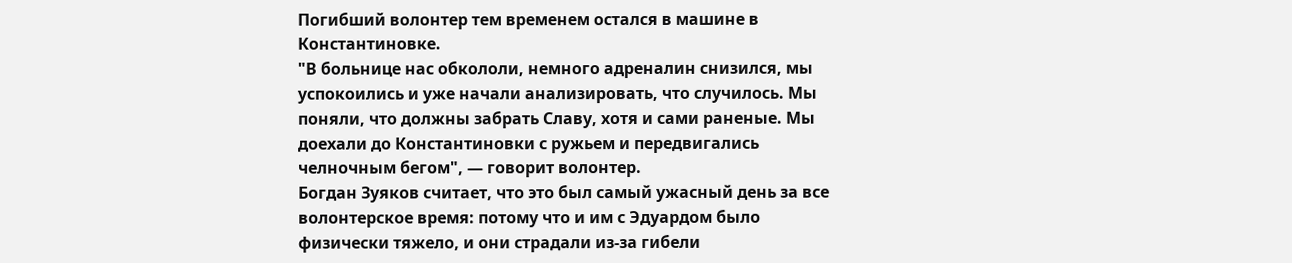Погибший волонтер тем временем остался в машине в Константиновке.
"В больнице нас обкололи, немного адреналин снизился, мы успокоились и уже начали анализировать, что случилось. Мы поняли, что должны забрать Славу, хотя и сами раненые. Мы доехали до Константиновки с ружьем и передвигались челночным бегом", — говорит волонтер.
Богдан Зуяков считает, что это был самый ужасный день за все волонтерское время: потому что и им с Эдуардом было физически тяжело, и они страдали из-за гибели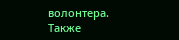волонтера.
Также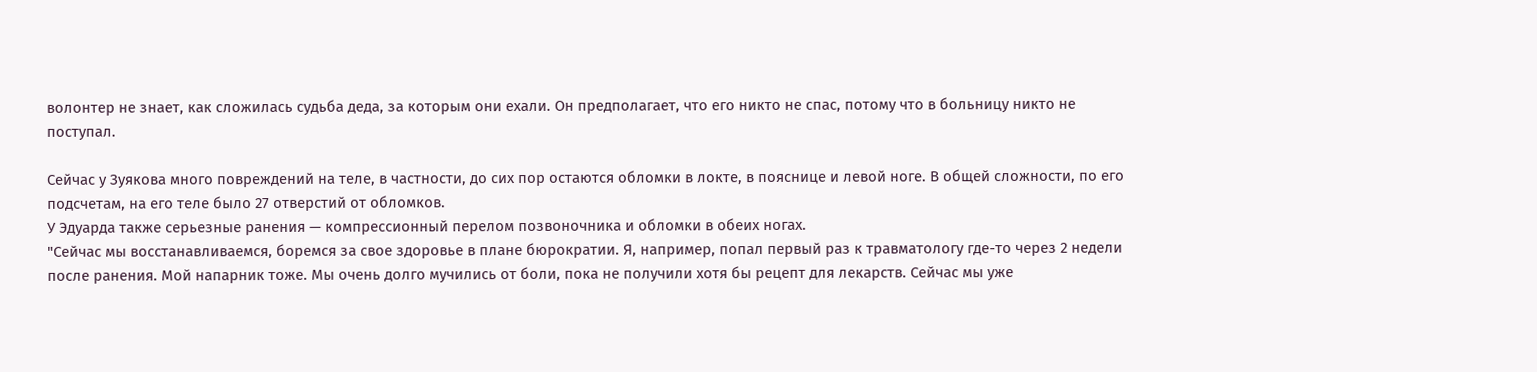волонтер не знает, как сложилась судьба деда, за которым они ехали. Он предполагает, что его никто не спас, потому что в больницу никто не поступал.

Сейчас у Зуякова много повреждений на теле, в частности, до сих пор остаются обломки в локте, в пояснице и левой ноге. В общей сложности, по его подсчетам, на его теле было 27 отверстий от обломков.
У Эдуарда также серьезные ранения — компрессионный перелом позвоночника и обломки в обеих ногах.
"Сейчас мы восстанавливаемся, боремся за свое здоровье в плане бюрократии. Я, например, попал первый раз к травматологу где-то через 2 недели после ранения. Мой напарник тоже. Мы очень долго мучились от боли, пока не получили хотя бы рецепт для лекарств. Сейчас мы уже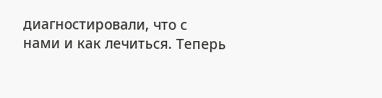диагностировали, что с нами и как лечиться. Теперь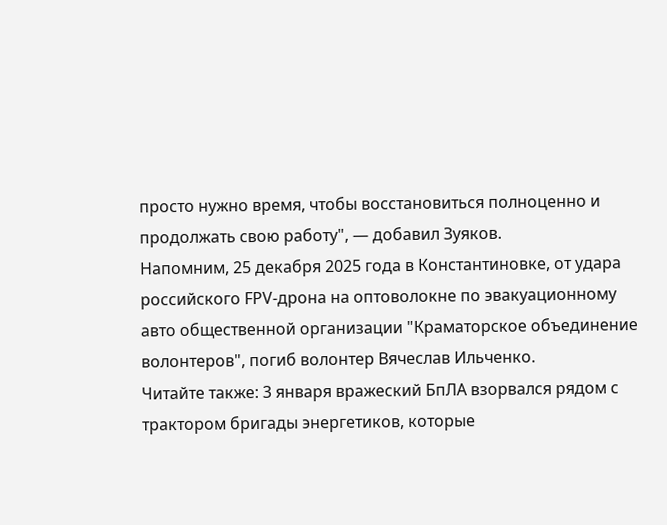просто нужно время, чтобы восстановиться полноценно и продолжать свою работу", — добавил Зуяков.
Напомним, 25 декабря 2025 года в Константиновке, от удара российского FPV-дрона на оптоволокне по эвакуационному авто общественной организации "Краматорское объединение волонтеров", погиб волонтер Вячеслав Ильченко.
Читайте также: 3 января вражеский БпЛА взорвался рядом с трактором бригады энергетиков, которые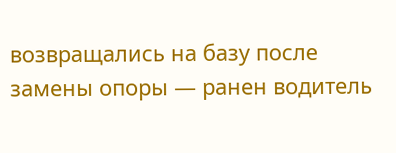возвращались на базу после замены опоры — ранен водитель